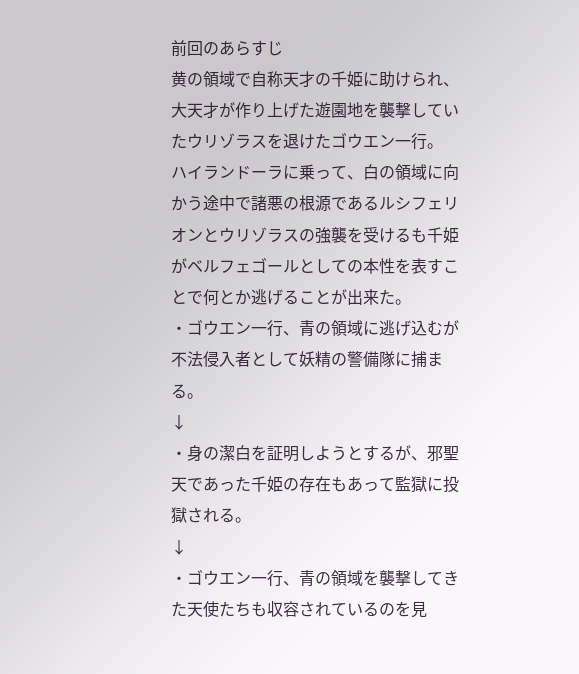前回のあらすじ
黄の領域で自称天才の千姫に助けられ、大天才が作り上げた遊園地を襲撃していたウリゾラスを退けたゴウエン一行。
ハイランドーラに乗って、白の領域に向かう途中で諸悪の根源であるルシフェリオンとウリゾラスの強襲を受けるも千姫がベルフェゴールとしての本性を表すことで何とか逃げることが出来た。
・ゴウエン一行、青の領域に逃げ込むが不法侵入者として妖精の警備隊に捕まる。
↓
・身の潔白を証明しようとするが、邪聖天であった千姫の存在もあって監獄に投獄される。
↓
・ゴウエン一行、青の領域を襲撃してきた天使たちも収容されているのを見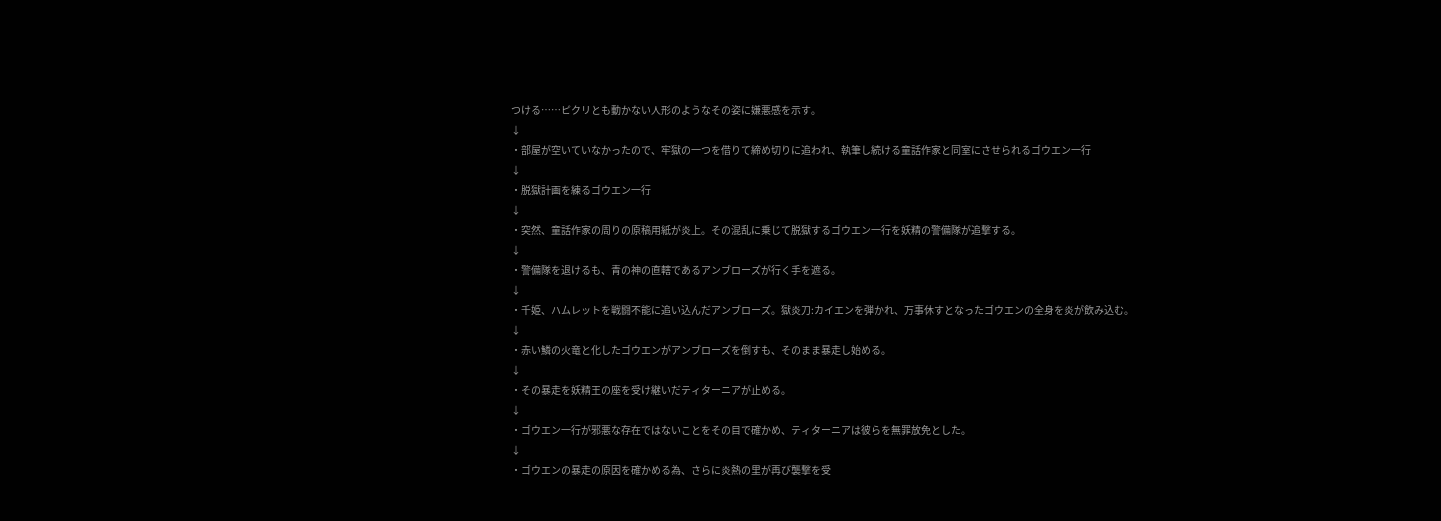つける……ピクリとも動かない人形のようなその姿に嫌悪感を示す。
↓
・部屋が空いていなかったので、牢獄の一つを借りて締め切りに追われ、執筆し続ける童話作家と同室にさせられるゴウエン一行
↓
・脱獄計画を練るゴウエン一行
↓
・突然、童話作家の周りの原稿用紙が炎上。その混乱に乗じて脱獄するゴウエン一行を妖精の警備隊が追撃する。
↓
・警備隊を退けるも、青の神の直轄であるアンブローズが行く手を遮る。
↓
・千姫、ハムレットを戦闘不能に追い込んだアンブローズ。獄炎刀:カイエンを弾かれ、万事休すとなったゴウエンの全身を炎が飲み込む。
↓
・赤い鱗の火竜と化したゴウエンがアンブローズを倒すも、そのまま暴走し始める。
↓
・その暴走を妖精王の座を受け継いだティターニアが止める。
↓
・ゴウエン一行が邪悪な存在ではないことをその目で確かめ、ティターニアは彼らを無罪放免とした。
↓
・ゴウエンの暴走の原因を確かめる為、さらに炎熱の里が再び襲撃を受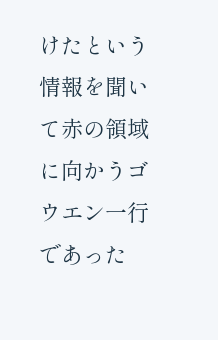けたという情報を聞いて赤の領域に向かうゴウエン一行であった